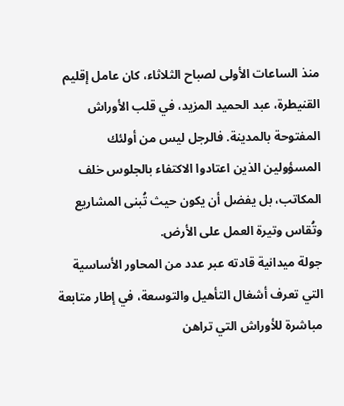منذ الساعات الأولى لصباح الثلاثاء، كان عامل إقليم القنيطرة، عبد الحميد المزيد، في قلب الأوراش المفتوحة بالمدينة. فالرجل ليس من أولئك المسؤولين الذين اعتادوا الاكتفاء بالجلوس خلف المكاتب، بل يفضل أن يكون حيث تُبنى المشاريع وتُقاس وتيرة العمل على الأرض.
جولة ميدانية قادته عبر عدد من المحاور الأساسية التي تعرف أشغال التأهيل والتوسعة، في إطار متابعة مباشرة للأوراش التي تراهن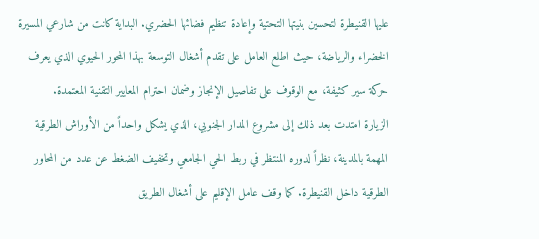عليها القنيطرة لتحسين بنيتها التحتية وإعادة تنظيم فضائها الحضري. البداية كانت من شارعي المسيرة الخضراء والرياضة، حيث اطلع العامل على تقدم أشغال التوسعة بهذا المحور الحيوي الذي يعرف حركة سير كثيفة، مع الوقوف على تفاصيل الإنجاز وضمان احترام المعايير التقنية المعتمدة.
الزيارة امتدت بعد ذلك إلى مشروع المدار الجنوبي، الذي يشكل واحداً من الأوراش الطرقية المهمة بالمدينة، نظراً لدوره المنتظر في ربط الحي الجامعي وتخفيف الضغط عن عدد من المحاور الطرقية داخل القنيطرة. كما وقف عامل الإقليم على أشغال الطريق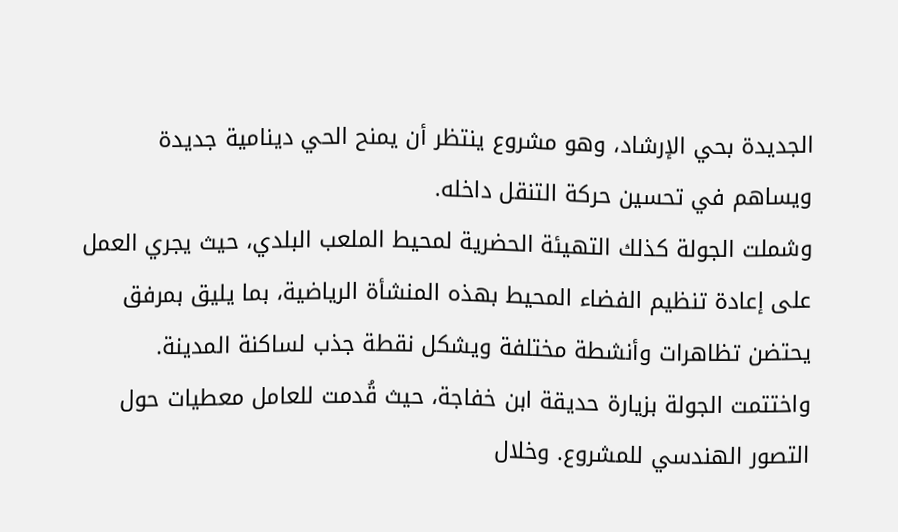الجديدة بحي الإرشاد، وهو مشروع ينتظر أن يمنح الحي دينامية جديدة ويساهم في تحسين حركة التنقل داخله.
وشملت الجولة كذلك التهيئة الحضرية لمحيط الملعب البلدي، حيث يجري العمل على إعادة تنظيم الفضاء المحيط بهذه المنشأة الرياضية، بما يليق بمرفق يحتضن تظاهرات وأنشطة مختلفة ويشكل نقطة جذب لساكنة المدينة.
واختتمت الجولة بزيارة حديقة ابن خفاجة، حيث قُدمت للعامل معطيات حول التصور الهندسي للمشروع. وخلال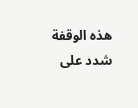هذه الوقفة شدد على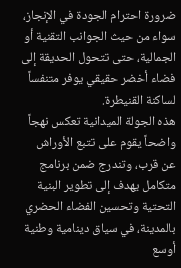ضرورة احترام الجودة في الإنجاز، سواء من حيث الجوانب التقنية أو الجمالية، حتى تتحول الحديقة إلى فضاء أخضر حقيقي يوفر متنفساً لساكنة القنيطرة.
هذه الجولة الميدانية تعكس نهجاً واضحاً يقوم على تتبع الأوراش عن قرب، وتندرج ضمن برنامج متكامل يهدف إلى تطوير البنية التحتية وتحسين الفضاء الحضري بالمدينة، في سياق دينامية وطنية أوسع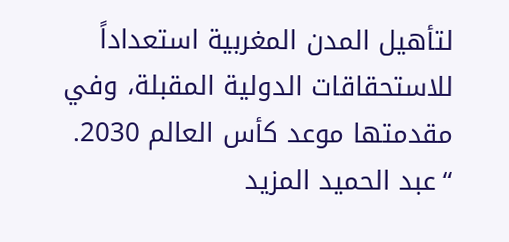لتأهيل المدن المغربية استعداداً للاستحقاقات الدولية المقبلة، وفي مقدمتها موعد كأس العالم 2030.
“عبد الحميد المزيد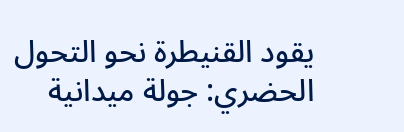يقود القنيطرة نحو التحول الحضري: جولة ميدانية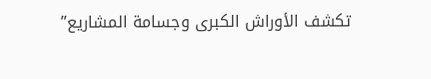تكشف الأوراش الكبرى وجسامة المشاريع”